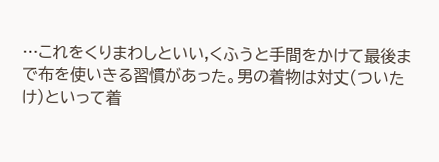…これをくりまわしといい,くふうと手間をかけて最後まで布を使いきる習慣があった。男の着物は対丈(ついたけ)といって着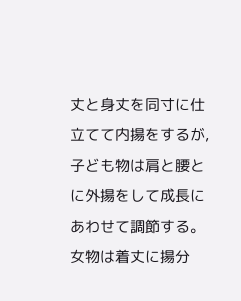丈と身丈を同寸に仕立てて内揚をするが,子ども物は肩と腰とに外揚をして成長にあわせて調節する。女物は着丈に揚分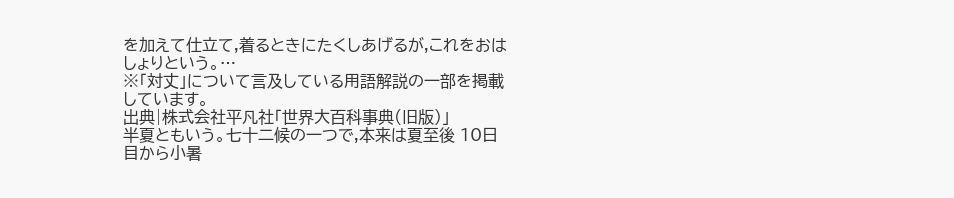を加えて仕立て,着るときにたくしあげるが,これをおはしょりという。…
※「対丈」について言及している用語解説の一部を掲載しています。
出典|株式会社平凡社「世界大百科事典(旧版)」
半夏ともいう。七十二候の一つで,本来は夏至後 10日目から小暑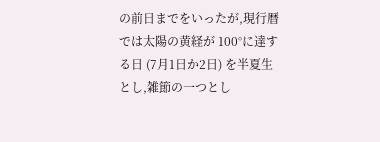の前日までをいったが,現行暦では太陽の黄経が 100°に達する日 (7月1日か2日) を半夏生とし,雑節の一つとし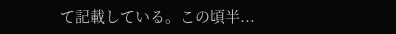て記載している。この頃半...